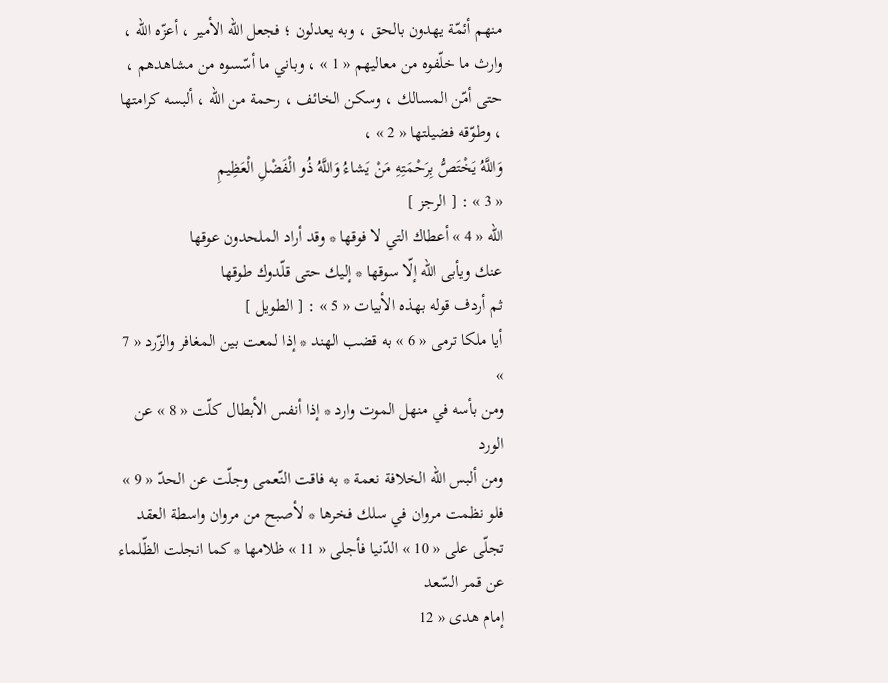منهم أئمّة يهدون بالحق ، وبه يعدلون ؛ فجعل اللّه الأمير ، أعزّه اللّه ، وارث ما خلّفوه من معاليهم « 1 » ، وباني ما أسّسوه من مشاهدهم ، حتى أمّن المسالك ، وسكن الخائف ، رحمة من اللّه ، ألبسه كرامتها ، وطوّقه فضيلتها « 2 » ،
وَاللَّهُ يَخْتَصُّ بِرَحْمَتِهِ مَنْ يَشاءُ وَاللَّهُ ذُو الْفَضْلِ الْعَظِيمِ
« 3 » : [ الرجز ]
اللّه « 4 » أعطاك التي لا فوقها * وقد أراد الملحدون عوقها
عنك ويأبى اللّه إلّا سوقها * إليك حتى قلّدوك طوقها
ثم أردف قوله بهذه الأبيات « 5 » : [ الطويل ]
أيا ملكا ترمى « 6 » به قضب الهند * إذا لمعت بين المغافر والزّرد « 7 »
ومن بأسه في منهل الموت وارد * إذا أنفس الأبطال كلّت « 8 » عن الورد
ومن ألبس اللّه الخلافة نعمة * به فاقت النّعمى وجلّت عن الحدّ « 9 »
فلو نظمت مروان في سلك فخرها * لأصبح من مروان واسطة العقد
تجلّى على « 10 » الدّنيا فأجلى « 11 » ظلامها * كما انجلت الظّلماء عن قمر السّعد
إمام هدى « 12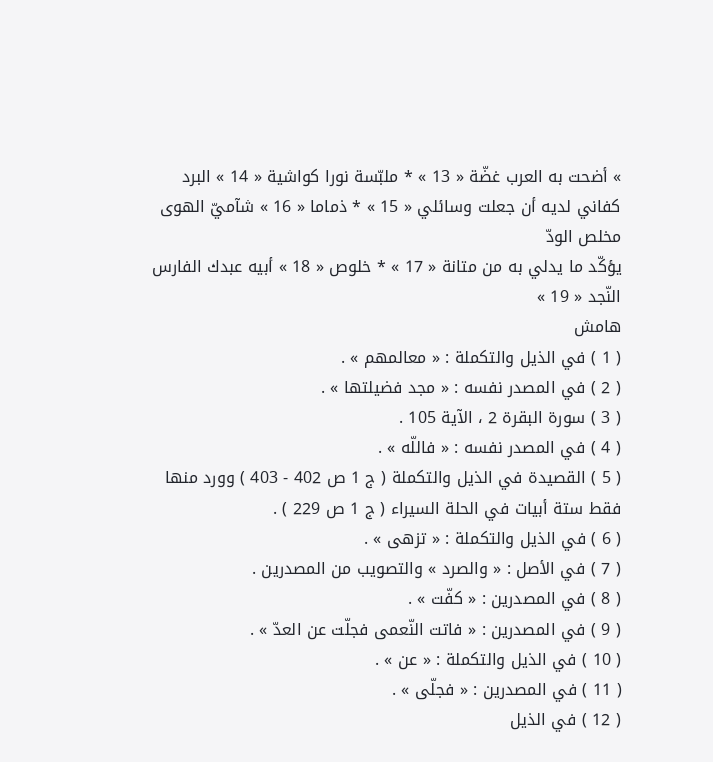» أضحت به العرب غضّة « 13 » * ملبّسة نورا كواشية « 14 » البرد
كفاني لديه أن جعلت وسائلي « 15 » * ذماما « 16 » شآميّ الهوى مخلص الودّ
يؤكّد ما يدلي به من متانة « 17 » * خلوص « 18 » أبيه عبدك الفارس النّجد « 19 »
هامش
( 1 ) في الذيل والتكملة : « معالمهم » .
( 2 ) في المصدر نفسه : « مجد فضيلتها » .
( 3 ) سورة البقرة 2 ، الآية 105 .
( 4 ) في المصدر نفسه : « فاللّه » .
( 5 ) القصيدة في الذيل والتكملة ( ج 1 ص 402 - 403 ) وورد منها فقط ستة أبيات في الحلة السيراء ( ج 1 ص 229 ) .
( 6 ) في الذيل والتكملة : « تزهى » .
( 7 ) في الأصل : « والصرد » والتصويب من المصدرين .
( 8 ) في المصدرين : « كفّت » .
( 9 ) في المصدرين : « فاتت النّعمى فجلّت عن العدّ » .
( 10 ) في الذيل والتكملة : « عن » .
( 11 ) في المصدرين : « فجلّى » .
( 12 ) في الذيل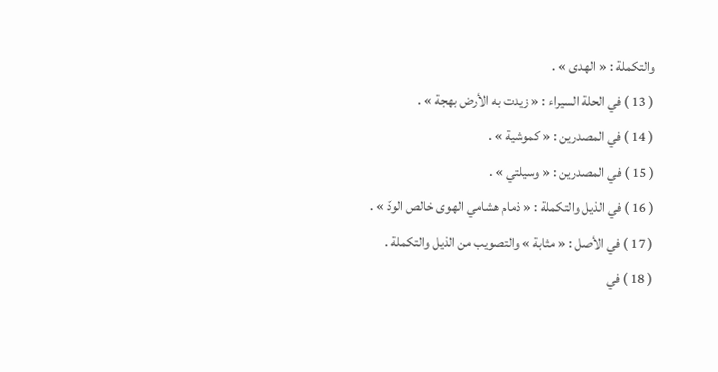والتكملة : « الهدى » .
( 13 ) في الحلة السيراء : « زيدت به الأرض بهجة » .
( 14 ) في المصدرين : « كموشية » .
( 15 ) في المصدرين : « وسيلتي » .
( 16 ) في الذيل والتكملة : « ذمام هشامي الهوى خالص الودّ » .
( 17 ) في الأصل : « مثابة » والتصويب من الذيل والتكملة .
( 18 ) في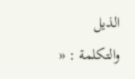الذيل والتكلمة : «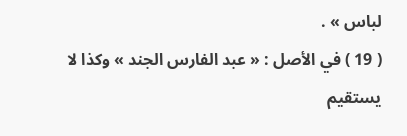لباس » .
( 19 ) في الأصل : « عبد الفارس الجند » وكذا لا يستقيم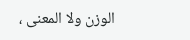الوزن ولا المعنى ،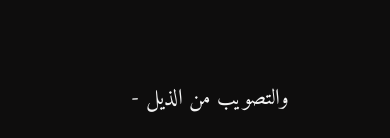والتصويب من الذيل -